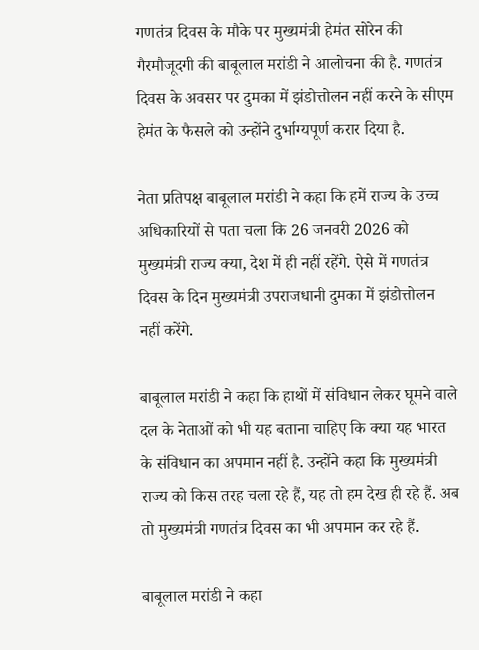गणतंत्र दिवस के मौके पर मुख्यमंत्री हेमंत सोरेन की गैरमौजूदगी की बाबूलाल मरांडी ने आलोचना की है. गणतंत्र दिवस के अवसर पर दुमका में झंडोत्तोलन नहीं करने के सीएम हेमंत के फैसले को उन्होंने दुर्भाग्यपूर्ण करार दिया है.

नेता प्रतिपक्ष बाबूलाल मरांडी ने कहा कि हमें राज्य के उच्च अधिकारियों से पता चला कि 26 जनवरी 2026 को मुख्यमंत्री राज्य क्या, देश में ही नहीं रहेंगे. ऐसे में गणतंत्र दिवस के दिन मुख्यमंत्री उपराजधानी दुमका में झंडोत्तोलन नहीं करेंगे.

बाबूलाल मरांडी ने कहा कि हाथों में संविधान लेकर घूमने वाले दल के नेताओं को भी यह बताना चाहिए कि क्या यह भारत के संविधान का अपमान नहीं है. उन्होंने कहा कि मुख्यमंत्री राज्य को किस तरह चला रहे हैं, यह तो हम देख ही रहे हैं. अब तो मुख्यमंत्री गणतंत्र दिवस का भी अपमान कर रहे हैं.

बाबूलाल मरांडी ने कहा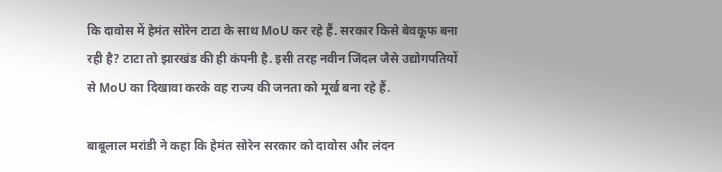कि दावोस में हेमंत सोरेन टाटा के साथ MoU कर रहे हैं. सरकार किसे बेवकूफ बना रही है? टाटा तो झारखंड की ही कंपनी है. इसी तरह नवीन जिंदल जैसे उद्योगपतियों से MoU का दिखावा करके वह राज्य की जनता को मूर्ख बना रहे हैं.

बाबूलाल मरांडी ने कहा कि हेमंत सोरेन सरकार को दावोस और लंदन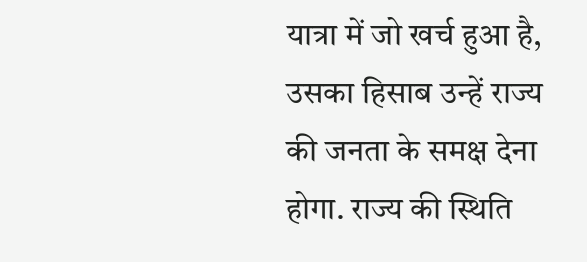यात्रा में जो खर्च हुआ है, उसका हिसाब उन्हें राज्य की जनता के समक्ष देना होगा. राज्य की स्थिति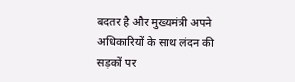बदतर है और मुख्यमंत्री अपने अधिकारियों के साथ लंदन की सड़कों पर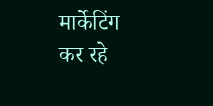मार्केटिंग कर रहे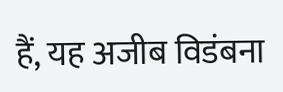हैं, यह अजीब विडंबना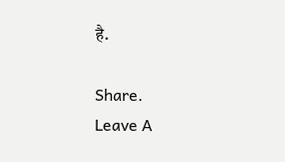है.

Share.
Leave A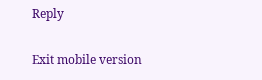Reply

Exit mobile version